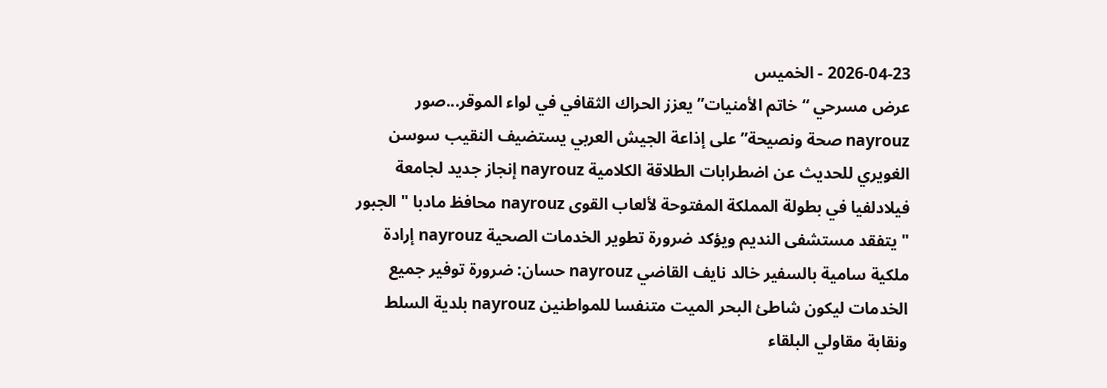2026-04-23 - الخميس
عرض مسرحي “خاتم الأمنيات” يعزز الحراك الثقافي في لواء الموقر...صور nayrouz صحة ونصيحة” على إذاعة الجيش العربي يستضيف النقيب سوسن الغويري للحديث عن اضطرابات الطلاقة الكلامية nayrouz إنجاز جديد لجامعة فيلادلفيا في بطولة المملكة المفتوحة لألعاب القوى nayrouz محافظ مادبا " الجبور " يتفقد مستشفى النديم ويؤكد ضرورة تطوير الخدمات الصحية nayrouz إرادة ملكية سامية بالسفير خالد نايف القاضي nayrouz حسان: ضرورة توفير جميع الخدمات ليكون شاطئ البحر الميت متنفسا للمواطنين nayrouz بلدية السلط ونقابة مقاولي البلقاء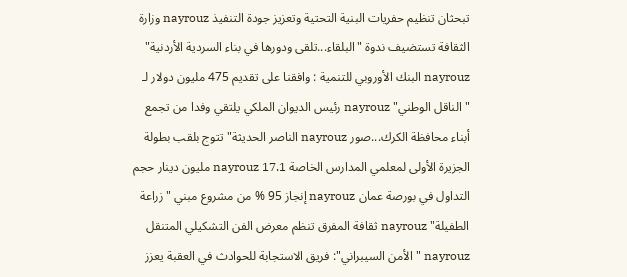تبحثان تنظيم حفريات البنية التحتية وتعزيز جودة التنفيذ nayrouz وزارة الثقافة تستضيف ندوة "البلقاء...تلقى ودورها في بناء السردية الأردنية" nayrouz البنك الأوروبي للتنمية : وافقنا على تقديم 475 مليون دولار لـ "الناقل الوطني" nayrouz رئيس الديوان الملكي يلتقي وفدا من تجمع أبناء محافظة الكرك...صور nayrouz الناصر الحديثة" تتوج بلقب بطولة الجزيرة الأولى لمعلمي المدارس الخاصة nayrouz 17.1 مليون دينار حجم التداول في بورصة عمان nayrouz إنجاز 95 % من مشروع مبني "زراعة الطفيلة" nayrouz ثقافة المفرق تنظم معرض الفن التشكيلي المتنقل nayrouz "الأمن السيبراني": فريق الاستجابة للحوادث في العقبة يعزز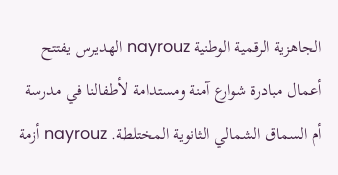الجاهزية الرقمية الوطنية nayrouz الهديرس يفتتح أعمال مبادرة شوارع آمنة ومستدامة لأطفالنا في مدرسة أم السماق الشمالي الثانوية المختلطة. nayrouz أزمة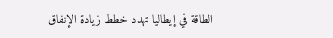الطاقة في إيطاليا تهدد خطط زيادة الإنفاق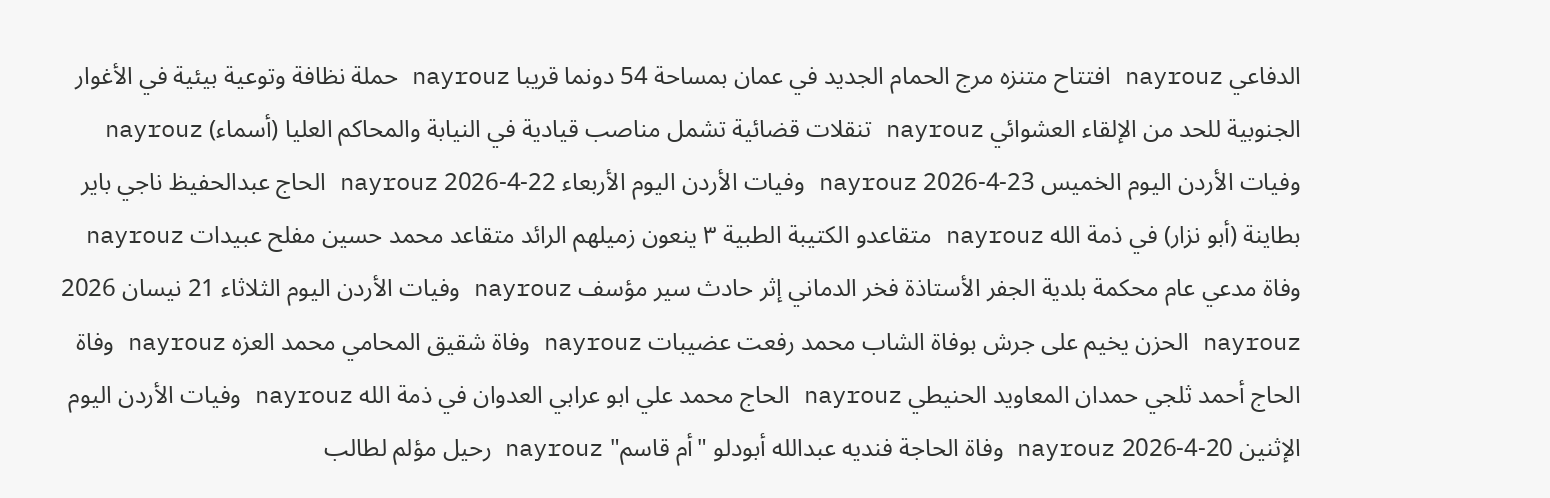الدفاعي nayrouz افتتاح متنزه مرج الحمام الجديد في عمان بمساحة 54 دونما قريبا nayrouz حملة نظافة وتوعية بيئية في الأغوار الجنوبية للحد من الإلقاء العشوائي nayrouz تنقلات قضائية تشمل مناصب قيادية في النيابة والمحاكم العليا (أسماء) nayrouz
وفيات الأردن اليوم الخميس 23-4-2026 nayrouz وفيات الأردن اليوم الأربعاء 22-4-2026 nayrouz الحاج عبدالحفيظ ناجي باير بطاينة (أبو نزار) في ذمة الله nayrouz متقاعدو الكتيبة الطبية ٣ ينعون زميلهم الرائد متقاعد محمد حسين مفلح عبيدات nayrouz وفاة مدعي عام محكمة بلدية الجفر الأستاذة فخر الدماني إثر حادث سير مؤسف nayrouz وفيات الأردن اليوم الثلاثاء 21 نيسان 2026 nayrouz الحزن يخيم على جرش بوفاة الشاب محمد رفعت عضيبات nayrouz وفاة شقيق المحامي محمد العزه nayrouz وفاة الحاج أحمد ثلجي حمدان المعاويد الحنيطي nayrouz الحاج محمد علي ابو عرابي العدوان في ذمة الله nayrouz وفيات الأردن اليوم الإثنين 20-4-2026 nayrouz وفاة الحاجة فنديه عبدالله أبودلو "أم قاسم" nayrouz رحيل مؤلم لطالب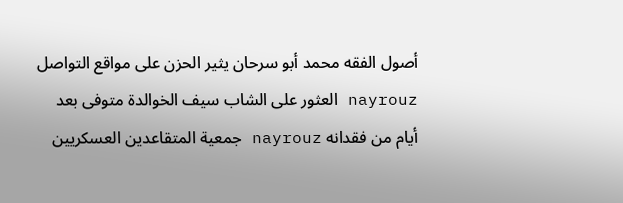أصول الفقه محمد أبو سرحان يثير الحزن على مواقع التواصل nayrouz العثور على الشاب سيف الخوالدة متوفى بعد أيام من فقدانه nayrouz جمعية المتقاعدين العسكريين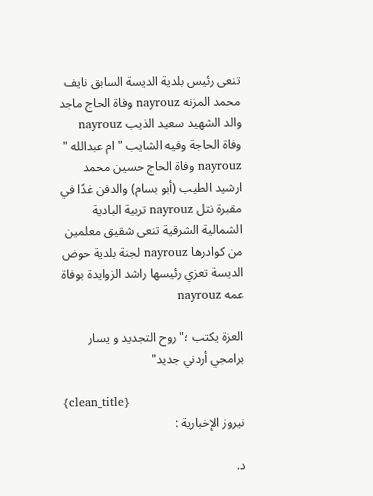تنعى رئيس بلدية الديسة السابق نايف محمد المزنه nayrouz وفاة الحاج ماجد والد الشهيد سعيد الذيب nayrouz وفاة الحاجة وفيه الشايب "ام عبدالله " nayrouz وفاة الحاج حسين محمد ارشيد الطيب (أبو بسام) والدفن غدًا في مقبرة نتل nayrouz تربية البادية الشمالية الشرقية تنعى شقيق معلمين من كوادرها nayrouz لجنة بلدية حوض الديسة تعزي رئيسها راشد الزوايدة بوفاة عمه nayrouz

العزة يكتب ؛"روح التجديد و يسار برامجي أردني جديد"

{clean_title}
نيروز الإخبارية :

د.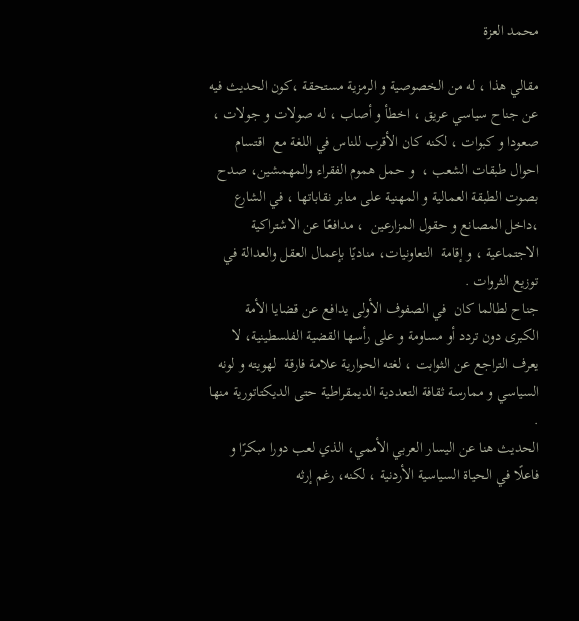محمد العزة

مقالي هذا ، له من الخصوصية و الرمزية مستحقة ،كون الحديث فيه عن جناح سياسي عريق ، اخطأ و أصاب ، له صولات و جولات ، صعودا و كبوات ، لكنه كان الأقرب للناس في اللغة مع  اقتسام احوال طبقات الشعب ،  و حمل هموم الفقراء والمهمشين، صدح بصوت الطبقة العمالية و المهنية على منابر نقاباتها ، في الشارع ،داخل المصانع و حقول المزارعين  ، مدافعًا عن الاشتراكية الاجتماعية ، و إقامة  التعاونيات، مناديًا بإعمال العقل والعدالة في توزيع الثروات .
جناح لطالما كان  في الصفوف الأولى يدافع عن قضايا الأمة الكبرى دون تردد أو مساومة و على رأسها القضية الفلسطينية، لا يعرف التراجع عن الثوابت ، لغته الحوارية علامة فارقة  لهويته و لونه السياسي و ممارسة ثقافة التعددية الديمقراطية حتى الديكتاتورية منها .
الحديث هنا عن اليسار العربي الأممي، الذي لعب دورا مبكرًا و فاعلًا في الحياة السياسية الأردنية ، لكنه، رغم إرثه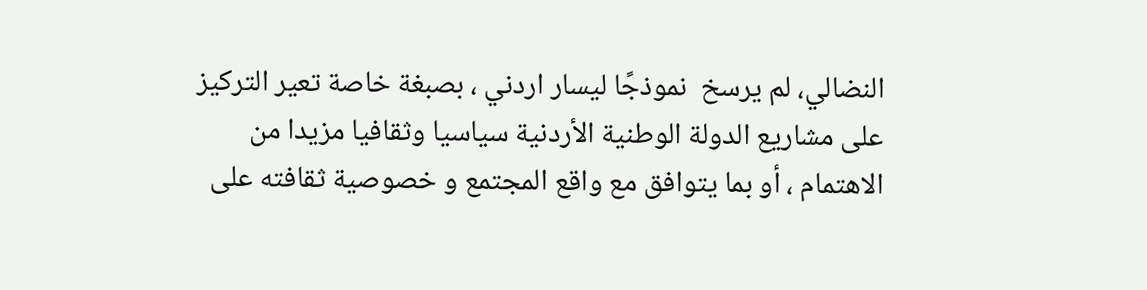النضالي، لم يرسخ  نموذجًا ليسار اردني ، بصبغة خاصة تعير التركيز على مشاريع الدولة الوطنية الأردنية سياسيا وثقافيا مزيدا من الاهتمام ، أو بما يتوافق مع واقع المجتمع و خصوصية ثقافته على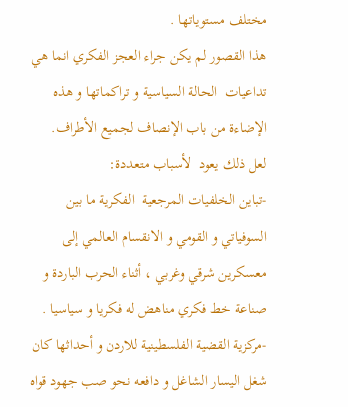مختلف مستوياتها .
هذا القصور لم يكن جراء العجز الفكري انما هي تداعيات  الحالة السياسية و تراكماتها و هذه الإضاءة من باب الإنصاف لجميع الأطراف.
لعل ذلك يعود  لأسباب متعددة:
-تباين الخلفيات المرجعية  الفكرية ما بين السوفياتي و القومي و الانقسام العالمي إلى معسكرين شرقي وغربي ، أثناء الحرب الباردة و صناعة خط فكري مناهض له فكريا و سياسيا .
-مركزية القضية الفلسطينية للاردن و أحداثها كان شغل اليسار الشاغل و دافعه نحو صب جهود قواه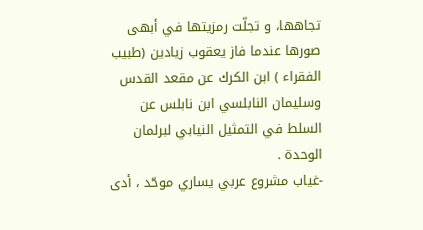تجاهها، و تجلّت رمزيتها في أبهى صورها عندما فاز يعقوب زيادين (طبيب الفقراء ) ابن الكرك عن مقعد القدس وسليمان النابلسي ابن نابلس عن السلط في التمثيل النيابي لبرلمان الوحدة .
-غياب مشروع عربي يساري موحّد ، أدى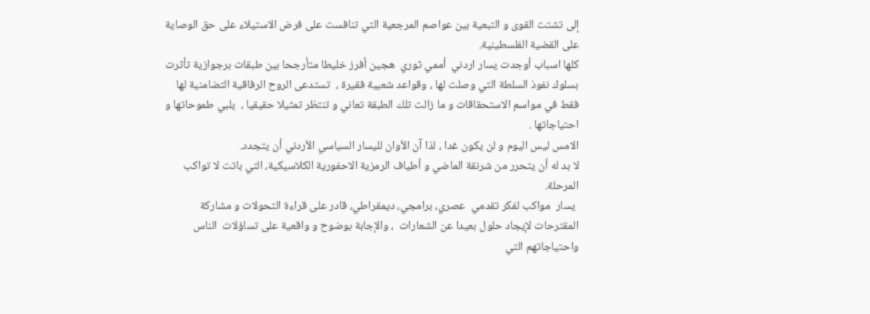إلى تشتت القوى و التبعية بين عواصم المرجعية التي تنافست على فرض الاستيلاء على حق الوصاية على القضية الفلسطينية.
كلها اسباب أوجدت يسار اردني  أممي ثوري  هجين أفرز خليطا متأرجحا بين طبقات برجوازية تأثرت بسلوك نفوذ السلطة التي وصلت لها ، وقواعد شعبية فقيرة ،  تستدعى الروح الرفاقية التضامنية لها فقط في مواسم الاستحقاقات و ما زالت تلك الطبقة تعاني و تنتظر تمثيلا حقيقيا ،  يلبي طموحاتها و احتياجاتها .
الامس ليس اليوم و لن يكون غدا ، لذا آن الأوان لليسار السياسي الأردني أن يتجدد.
لا بد له أن يتحرر من شرنقة الماضي و أطياف الرمزية الاحفورية الكلاسيكية، التي باتت لا تواكب المرحلة.
 يسار  مواكب لفكر تقدمي  عصري، برامجي، ديمقراطي، قادر على قراءة التحولات و مشاركة المقترحات لإيجاد حلول بعيدا عن الشعارات  ، والإجابة بوضوح و واقعية على تساؤلات  الناس واحتياجاتهم التي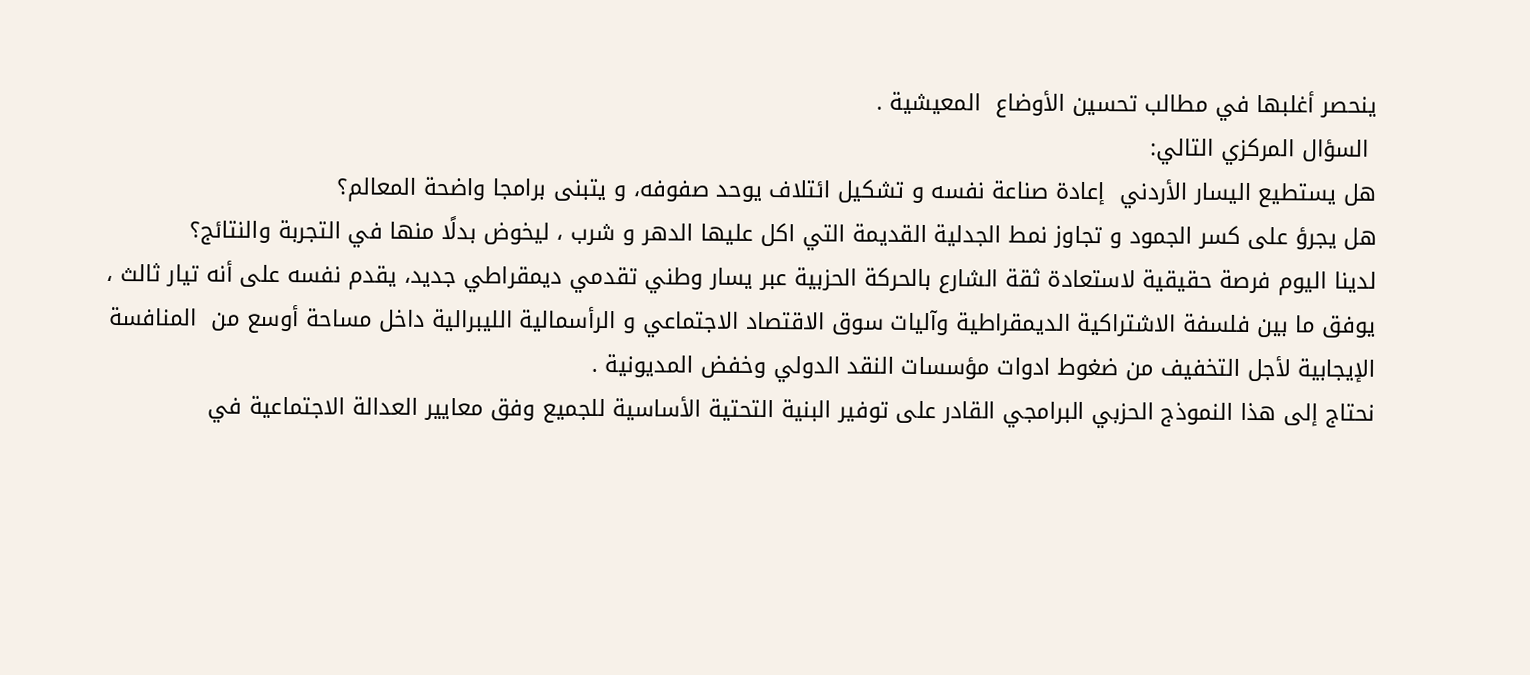ينحصر أغلبها في مطالب تحسين الأوضاع  المعيشية .
 السؤال المركزي التالي:
هل يستطيع اليسار الأردني  إعادة صناعة نفسه و تشكيل ائتلاف يوحد صفوفه، و يتبنى برامجا واضحة المعالم؟
هل يجرؤ على كسر الجمود و تجاوز نمط الجدلية القديمة التي اكل عليها الدهر و شرب ، ليخوض بدلًا منها في التجربة والنتائج؟
لدينا اليوم فرصة حقيقية لاستعادة ثقة الشارع بالحركة الحزبية عبر يسار وطني تقدمي ديمقراطي جديد، يقدم نفسه على أنه تيار ثالث ، يوفق ما بين فلسفة الاشتراكية الديمقراطية وآليات سوق الاقتصاد الاجتماعي و الرأسمالية الليبرالية داخل مساحة أوسع من  المنافسة الإيجابية لأجل التخفيف من ضغوط ادوات مؤسسات النقد الدولي وخفض المديونية .
نحتاج إلى هذا النموذج الحزبي البرامجي القادر على توفير البنية التحتية الأساسية للجميع وفق معايير العدالة الاجتماعية في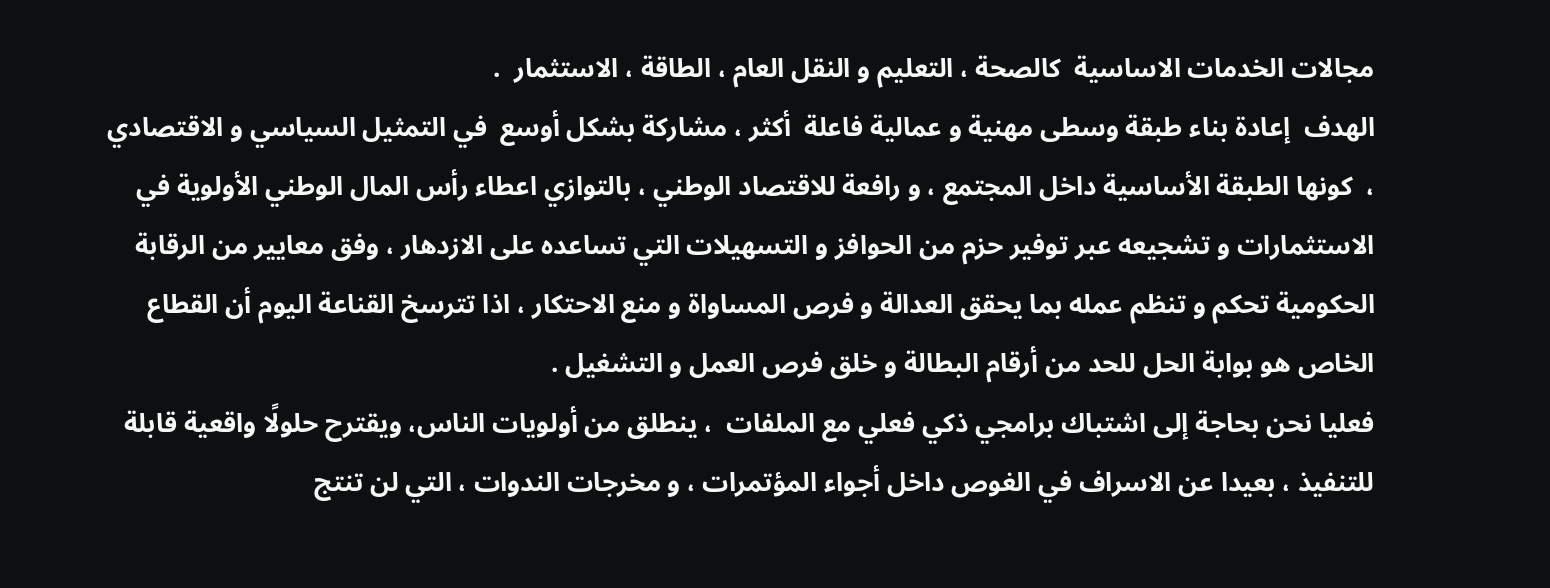مجالات الخدمات الاساسية  كالصحة ، التعليم و النقل العام ، الطاقة ، الاستثمار  .
الهدف  إعادة بناء طبقة وسطى مهنية و عمالية فاعلة  أكثر ، مشاركة بشكل أوسع  في التمثيل السياسي و الاقتصادي ،  كونها الطبقة الأساسية داخل المجتمع ، و رافعة للاقتصاد الوطني ، بالتوازي اعطاء رأس المال الوطني الأولوية في الاستثمارات و تشجيعه عبر توفير حزم من الحوافز و التسهيلات التي تساعده على الازدهار ، وفق معايير من الرقابة الحكومية تحكم و تنظم عمله بما يحقق العدالة و فرص المساواة و منع الاحتكار ، اذا تترسخ القناعة اليوم أن القطاع الخاص هو بوابة الحل للحد من أرقام البطالة و خلق فرص العمل و التشغيل .
فعليا نحن بحاجة إلى اشتباك برامجي ذكي فعلي مع الملفات  ، ينطلق من أولويات الناس، ويقترح حلولًا واقعية قابلة للتنفيذ ، بعيدا عن الاسراف في الغوص داخل أجواء المؤتمرات ، و مخرجات الندوات ، التي لن تنتج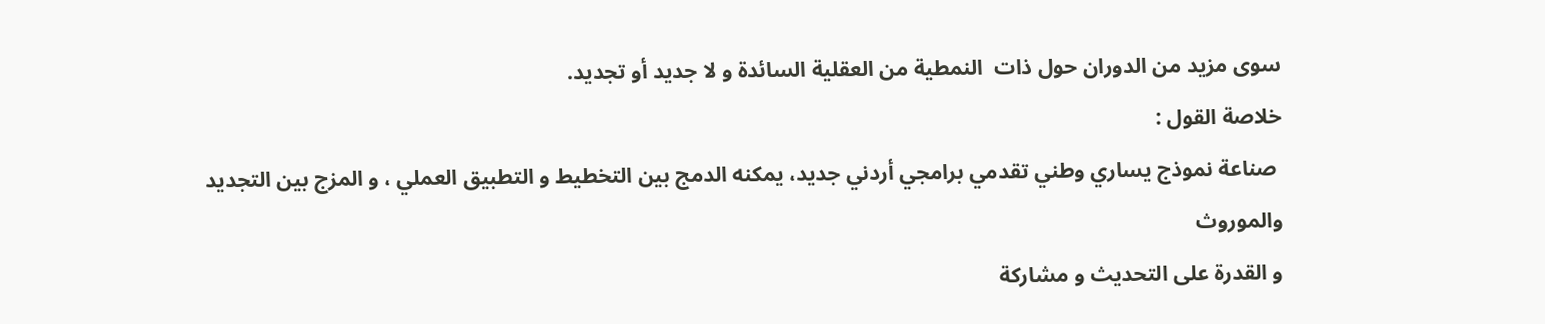سوى مزيد من الدوران حول ذات  النمطية من العقلية السائدة و لا جديد أو تجديد.
خلاصة القول :
 صناعة نموذج يساري وطني تقدمي برامجي أردني جديد، يمكنه الدمج بين التخطيط و التطبيق العملي ، و المزج بين التجديد والموروث
و القدرة على التحديث و مشاركة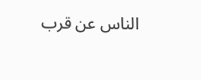الناس عن قرب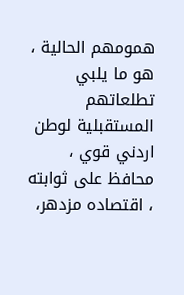همومهم الحالية ، هو ما يلبي تطلعاتهم المستقبلية لوطن اردني قوي ، محافظ على ثوابته ، اقتصاده مزدهر،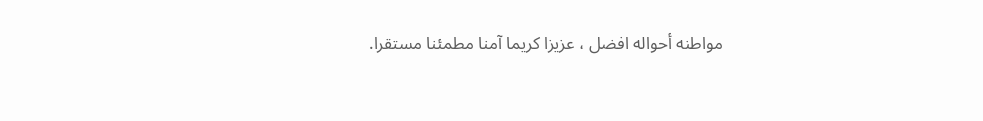مواطنه أحواله افضل ، عزيزا كريما آمنا مطمئنا مستقرا.